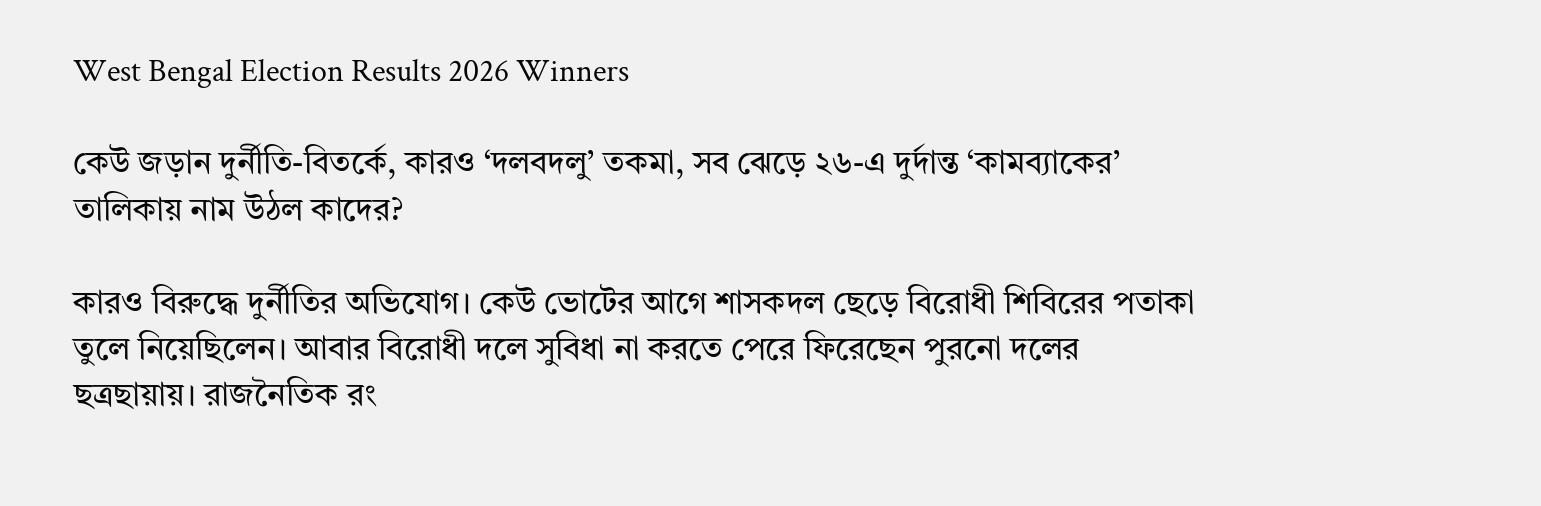West Bengal Election Results 2026 Winners

কেউ জড়ান দুর্নীতি-বিতর্কে, কারও ‘দলবদলু’ তকমা, সব ঝেড়ে ২৬-এ দুর্দান্ত ‘কামব্যাকের’ তালিকায় নাম উঠল কাদের?

কারও বিরুদ্ধে দুর্নীতির অভিযোগ। কেউ ভোটের আগে শাসকদল ছেড়ে বিরোধী শিবিরের পতাকা তুলে নিয়েছিলেন। আবার বিরোধী দলে সুবিধা না করতে পেরে ফিরেছেন পুরনো দলের ছত্রছায়ায়। রাজনৈতিক রং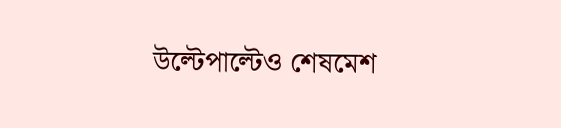উল্টেপাল্টেও শেষমেশ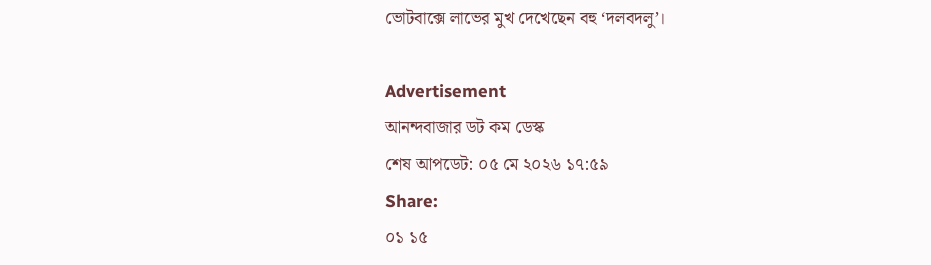ভোটবাক্সে লাভের মুখ দেখেছেন বহু ‘দলবদলু’।

Advertisement
আনন্দবাজার ডট কম ডেস্ক
শেষ আপডেট: ০৫ মে ২০২৬ ১৭:৫৯
Share:
০১ ১৫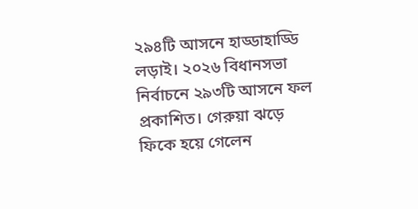২৯৪টি আসনে হাড্ডাহাড্ডি লড়াই। ২০২৬ বিধানসভা নির্বাচনে ২৯৩টি আসনে ফল প্রকাশিত। গেরুয়া ঝড়ে ফিকে হয়ে গেলেন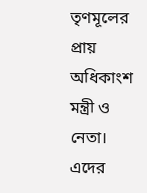তৃণমূলের প্রায় অধিকাংশ মন্ত্রী ও নেতা। এদের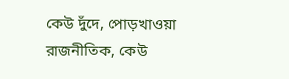কেউ দুঁদে, পোড়খাওয়া রাজনীতিক, কেউ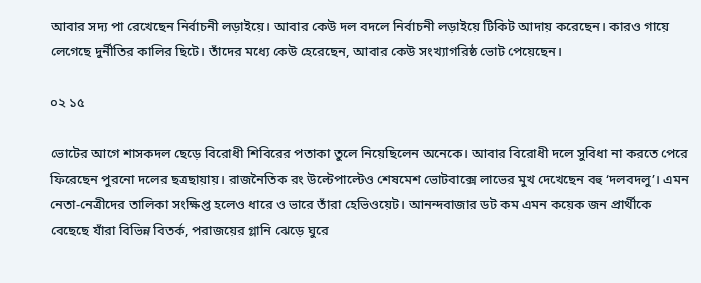আবার সদ্য পা রেখেছেন নির্বাচনী লড়াইয়ে। আবার কেউ দল বদলে নির্বাচনী লড়াইয়ে টিকিট আদায় করেছেন। কারও গায়ে লেগেছে দুর্নীতির কালির ছিটে। তাঁদের মধ্যে কেউ হেরেছেন, আবার কেউ সংখ্যাগরিষ্ঠ ভোট পেয়েছেন।

০২ ১৫

ভোটের আগে শাসকদল ছেড়ে বিরোধী শিবিরের পতাকা তুলে নিয়েছিলেন অনেকে। আবার বিরোধী দলে সুবিধা না করতে পেরে ফিরেছেন পুরনো দলের ছত্রছায়ায়। রাজনৈতিক রং উল্টেপাল্টেও শেষমেশ ভোটবাক্সে লাভের মুখ দেখেছেন বহু ‘দলবদলু’। এমন নেতা-নেত্রীদের তালিকা সংক্ষিপ্ত হলেও ধারে ও ভারে তাঁরা হেভিওয়েট। আনন্দবাজার ডট কম এমন কয়েক জন প্রার্থীকে বেছেছে যাঁরা বিভিন্ন বিতর্ক, পরাজয়ের গ্লানি ঝেড়ে ঘুরে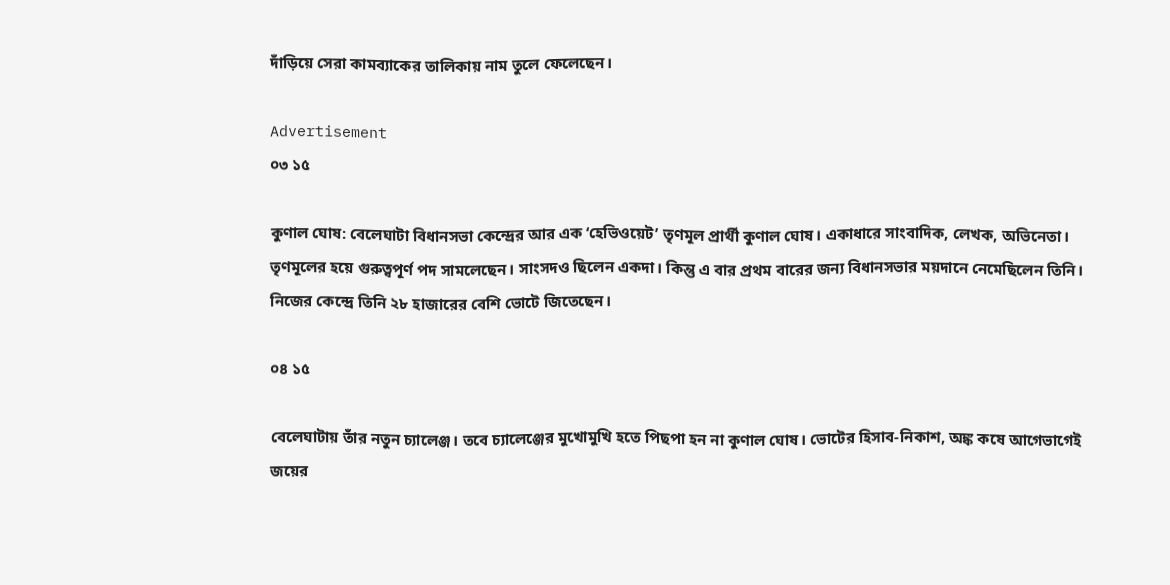দাঁড়িয়ে সেরা কামব্যাকের তালিকায় নাম তুলে ফেলেছেন।

Advertisement
০৩ ১৫

কুণাল ঘোষ: বেলেঘাটা বিধানসভা কেন্দ্রের আর এক ‘হেভিওয়েট’ তৃণমূল প্রার্থী কুণাল ঘোষ। একাধারে সাংবাদিক, লেখক, অভিনেতা। তৃণমূলের হয়ে গুরুত্বপূর্ণ পদ সামলেছেন। সাংসদও ছিলেন একদা। কিন্তু এ বার প্রথম বারের জন্য বিধানসভার ময়দানে নেমেছিলেন তিনি। নিজের কেন্দ্রে তিনি ২৮ হাজারের বেশি ভোটে জিতেছেন।

০৪ ১৫

বেলেঘাটায় তাঁর নতুন চ্যালেঞ্জ। তবে চ্যালেঞ্জের মুখোমুখি হতে পিছপা হন না কুণাল ঘোষ। ভোটের হিসাব-নিকাশ, অঙ্ক কষে আগেভাগেই জয়ের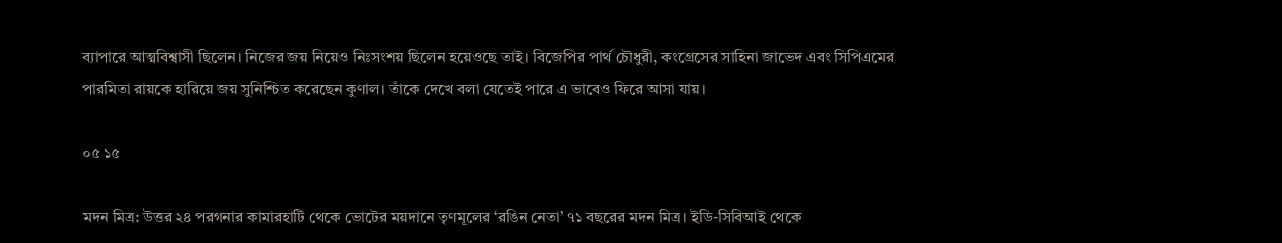ব্যাপারে আত্মবিশ্বাসী ছিলেন। নিজের জয় নিয়েও নিঃসংশয় ছিলেন হয়েওছে তাই। বিজেপির পার্থ চৌধুরী, কংগ্রেসের সাহিনা জাভেদ এবং সিপিএমের পারমিতা রায়কে হারিয়ে জয় সুনিশ্চিত করেছেন কুণাল। তাঁকে দেখে বলা যেতেই পারে এ ভাবেও ফিরে আসা যায়।

০৫ ১৫

মদন মিত্র: উত্তর ২৪ পরগনার কামারহাটি থেকে ভোটের ময়দানে তৃণমূলের ‘রঙিন নেতা’ ৭১ বছরের মদন মিত্র। ইডি-সিবিআই থেকে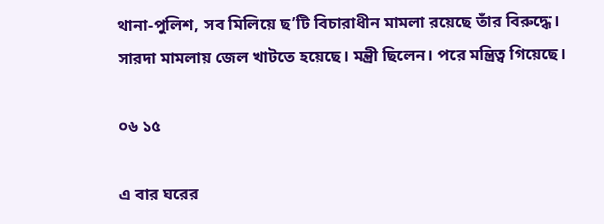থানা-পুলিশ, সব মিলিয়ে ছ’টি বিচারাধীন মামলা রয়েছে তাঁর বিরুদ্ধে। সারদা মামলায় জেল খাটতে হয়েছে। মন্ত্রী ছিলেন। পরে মন্ত্রিত্ব গিয়েছে।

০৬ ১৫

এ বার ঘরের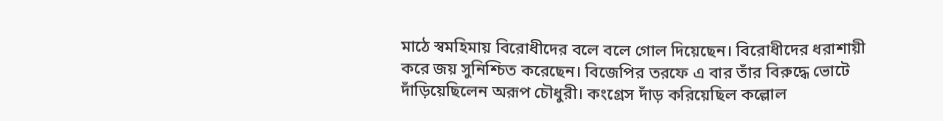মাঠে স্বমহিমায় বিরোধীদের বলে বলে গোল দিয়েছেন। বিরোধীদের ধরাশায়ী করে জয় সুনিশ্চিত করেছেন। বিজেপির তরফে এ বার তাঁর বিরুদ্ধে ভোটে দাঁড়িয়েছিলেন অরূপ চৌধুরী। কংগ্রেস দাঁড় করিয়েছিল কল্লোল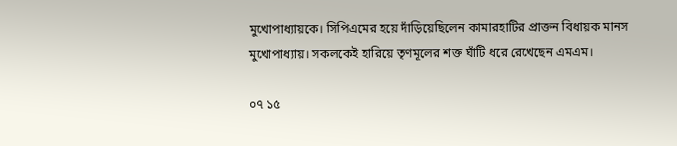মুখোপাধ্যায়কে। সিপিএমের হয়ে দাঁড়িয়েছিলেন কামারহাটির প্রাক্তন বিধায়ক মানস মুখোপাধ্যায়। সকলকেই হারিয়ে তৃণমূলের শক্ত ঘাঁটি ধরে রেখেছেন এমএম।

০৭ ১৫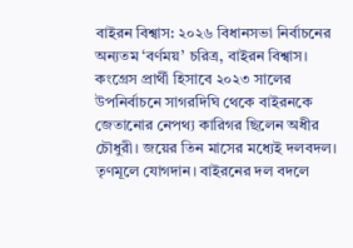বাইরন বিশ্বাস: ২০২৬ বিধানসভা নির্বাচনের অন্যতম ‘বর্ণময়’ চরিত্র, বাইরন বিশ্বাস। কংগ্রেস প্রার্থী হিসাবে ২০২৩ সালের উপনির্বাচনে সাগরদিঘি থেকে বাইরনকে জেতানোর নেপথ্য কারিগর ছিলেন অধীর চৌধুরী। জয়ের তিন মাসের মধ্যেই দলবদল। তৃণমূলে যোগদান। বাইরনের দল বদলে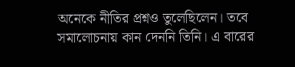অনেকে নীতির প্রশ্নও তুলেছিলেন। তবে সমালোচনায় কান দেননি তিনি। এ বারের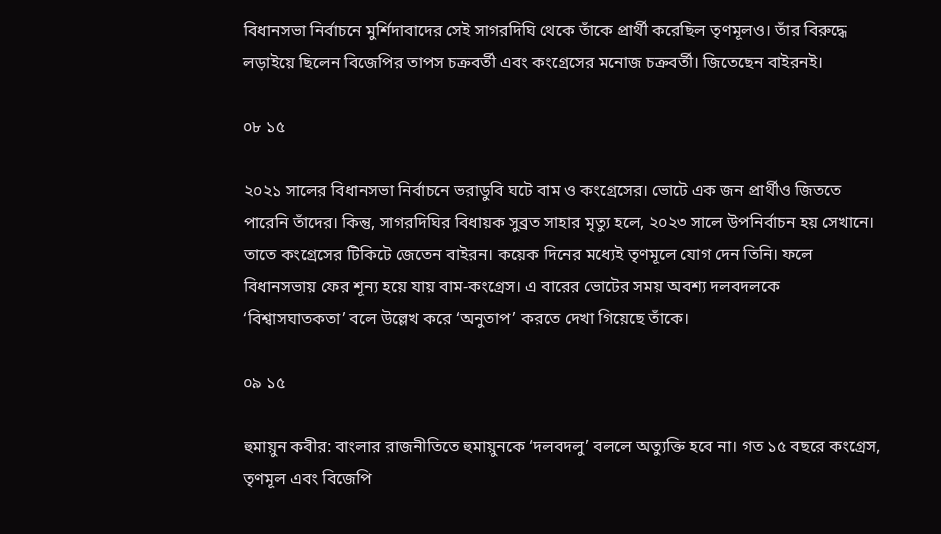বিধানসভা নির্বাচনে মুর্শিদাবাদের সেই সাগরদিঘি থেকে তাঁকে প্রার্থী করেছিল তৃণমূলও। তাঁর বিরুদ্ধে লড়াইয়ে ছিলেন বিজেপির তাপস চক্রবর্তী এবং কংগ্রেসের মনোজ চক্রবর্তী। জিতেছেন বাইরনই।

০৮ ১৫

২০২১ সালের বিধানসভা নির্বাচনে ভরাডুবি ঘটে বাম ও কংগ্রেসের। ভোটে এক জন প্রার্থীও জিততে পারেনি তাঁদের। কিন্তু, সাগরদিঘির বিধায়ক সুব্রত সাহার মৃত্যু হলে, ২০২৩ সালে উপনির্বাচন হয় সেখানে। তাতে কংগ্রেসের টিকিটে জেতেন বাইরন। কয়েক দিনের মধ্যেই তৃণমূলে যোগ দেন তিনি। ফলে বিধানসভায় ফের শূন্য হয়ে যায় বাম-কংগ্রেস। এ বারের ভোটের সময় অবশ্য দলবদলকে ‘বিশ্বাসঘাতকতা’ বলে উল্লেখ করে ‘অনুতাপ’ করতে দেখা গিয়েছে তাঁকে।

০৯ ১৫

হুমায়ুন কবীর: বাংলার রাজনীতিতে হুমায়ুনকে ‘দলবদলু’ বললে অত্যুক্তি হবে না। গত ১৫ বছরে কংগ্রেস, তৃণমূল এবং বিজেপি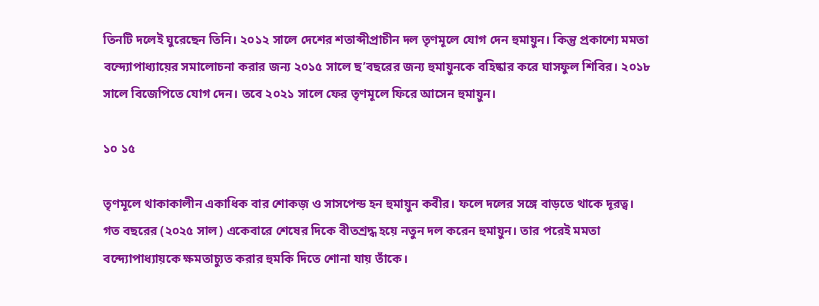তিনটি দলেই ঘুরেছেন তিনি। ২০১২ সালে দেশের শতাব্দীপ্রাচীন দল তৃণমূলে যোগ দেন হুমায়ুন। কিন্তু প্রকাশ্যে মমতা বন্দ্যোপাধ্যায়ের সমালোচনা করার জন্য ২০১৫ সালে ছ’বছরের জন্য হুমায়ুনকে বহিষ্কার করে ঘাসফুল শিবির। ২০১৮ সালে বিজেপিতে যোগ দেন। তবে ২০২১ সালে ফের তৃণমূলে ফিরে আসেন হুমায়ুন।

১০ ১৫

তৃণমূলে থাকাকালীন একাধিক বার শোকজ় ও সাসপেন্ড হন হুমায়ুন কবীর। ফলে দলের সঙ্গে বাড়তে থাকে দূরত্ব। গত বছরের (২০২৫ সাল) একেবারে শেষের দিকে বীতশ্রদ্ধ হয়ে নতুন দল করেন হুমায়ুন। তার পরেই মমতা বন্দ্যোপাধ্যায়কে ক্ষমতাচ্যুত করার হুমকি দিতে শোনা যায় তাঁকে।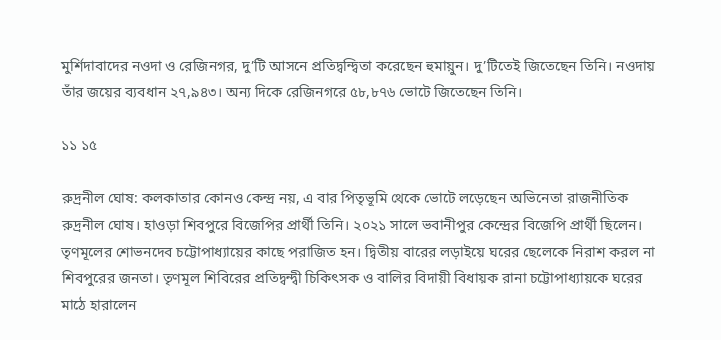মুর্শিদাবাদের নওদা ও রেজিনগর, দু’টি আসনে প্রতিদ্বন্দ্বিতা করেছেন হুমায়ুন। দু’টিতেই জিতেছেন তিনি। নওদায় তাঁর জয়ের ব্যবধান ২৭,৯৪৩। অন্য দিকে রেজিনগরে ৫৮,৮৭৬ ভোটে জিতেছেন তিনি।

১১ ১৫

রুদ্রনীল ঘোষ: কলকাতার কোনও কেন্দ্র নয়, এ বার পিতৃভূমি থেকে ভোটে লড়েছেন অভিনেতা রাজনীতিক রুদ্রনীল ঘোষ। হাওড়া শিবপুরে বিজেপির প্রার্থী তিনি। ২০২১ সালে ভবানীপুর কেন্দ্রের বিজেপি প্রার্থী ছিলেন। তৃণমূলের শোভনদেব চট্টোপাধ্যায়ের কাছে পরাজিত হন। দ্বিতীয় বারের লড়াইয়ে ঘরের ছেলেকে নিরাশ করল না শিবপুরের জনতা। তৃণমূল শিবিরের প্রতিদ্বন্দ্বী চিকিৎসক ও বালির বিদায়ী বিধায়ক রানা চট্টোপাধ্যায়কে ঘরের মাঠে হারালেন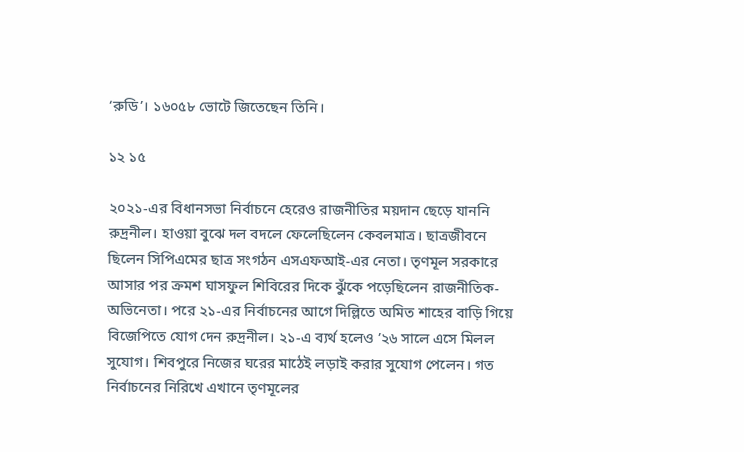‘রুডি’। ১৬০৫৮ ভোটে জিতেছেন তিনি।

১২ ১৫

২০২১-এর বিধানসভা নির্বাচনে হেরেও রাজনীতির ময়দান ছেড়ে যাননি রুদ্রনীল। হাওয়া বুঝে দল বদলে ফেলেছিলেন কেবলমাত্র। ছাত্রজীবনে ছিলেন সিপিএমের ছাত্র সংগঠন এসএফআই-এর নেতা। তৃণমূল সরকারে আসার পর ক্রমশ ঘাসফুল শিবিরের দিকে ঝুঁকে পড়েছিলেন রাজনীতিক-অভিনেতা। পরে ২১-এর নির্বাচনের আগে দিল্লিতে অমিত শাহের বাড়ি গিয়ে বিজেপিতে যোগ দেন রুদ্রনীল। ২১-এ ব্যর্থ হলেও ’২৬ সালে এসে মিলল সুযোগ। শিবপুরে নিজের ঘরের মাঠেই লড়াই করার সুযোগ পেলেন। গত নির্বাচনের নিরিখে এখানে তৃণমূলের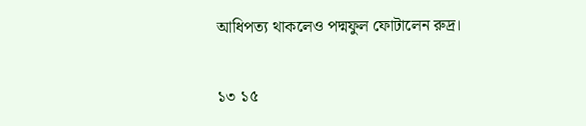আধিপত্য থাকলেও পদ্মফুল ফোটালেন রুদ্র।

১৩ ১৫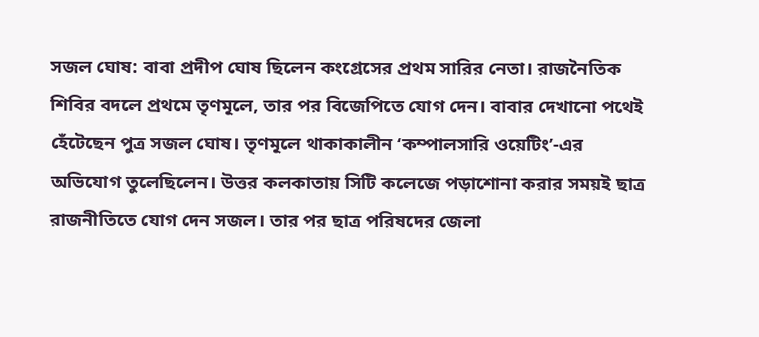সজল ঘোষ: বাবা প্রদীপ ঘোষ ছিলেন কংগ্রেসের প্রথম সারির নেতা। রাজনৈতিক শিবির বদলে প্রথমে তৃণমূলে, তার পর বিজেপিতে যোগ দেন। বাবার দেখানো পথেই হেঁটেছেন পুত্র সজল ঘোষ। তৃণমূলে থাকাকালীন ‘কম্পালসারি ওয়েটিং’-এর অভিযোগ তুলেছিলেন। উত্তর কলকাতায় সিটি কলেজে পড়াশোনা করার সময়ই ছাত্র রাজনীতিতে যোগ দেন সজল। তার পর ছাত্র পরিষদের জেলা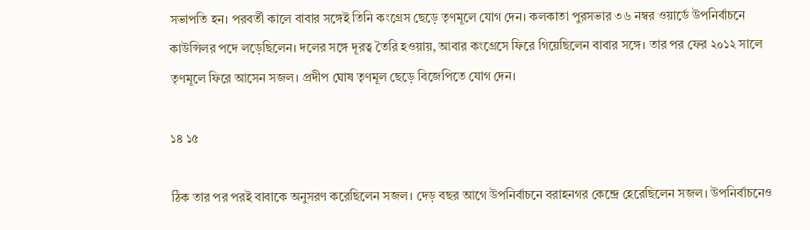সভাপতি হন। পরবর্তী কালে বাবার সঙ্গেই তিনি কংগ্রেস ছেড়ে তৃণমূলে যোগ দেন। কলকাতা পুরসভার ৩৬ নম্বর ওয়ার্ডে উপনির্বাচনে কাউন্সিলর পদে লড়েছিলেন। দলের সঙ্গে দূরত্ব তৈরি হওয়ায়, আবার কংগ্রেসে ফিরে গিয়েছিলেন বাবার সঙ্গে। তার পর ফের ২০১২ সালে তৃণমূলে ফিরে আসেন সজল। প্রদীপ ঘোষ তৃণমূল ছেড়ে বিজেপিতে যোগ দেন।

১৪ ১৫

ঠিক তার পর পরই বাবাকে অনুসরণ করেছিলেন সজল। দেড় বছর আগে উপনির্বাচনে বরাহনগর কেন্দ্রে হেরেছিলেন সজল। উপনির্বাচনেও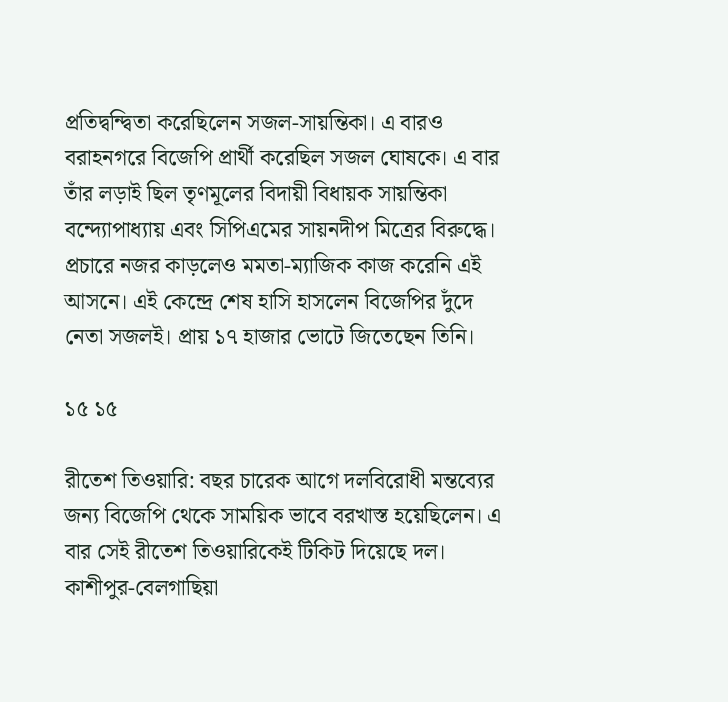প্রতিদ্বন্দ্বিতা করেছিলেন সজল-সায়ন্তিকা। এ বারও বরাহনগরে বিজেপি প্রার্থী করেছিল সজল ঘোষকে। এ বার তাঁর লড়াই ছিল তৃণমূলের বিদায়ী বিধায়ক সায়ন্তিকা বন্দ্যোপাধ্যায় এবং সিপিএমের সায়নদীপ মিত্রের বিরুদ্ধে। প্রচারে নজর কাড়লেও মমতা-ম্যাজিক কাজ করেনি এই আসনে। এই কেন্দ্রে শেষ হাসি হাসলেন বিজেপির দুঁদে নেতা সজলই। প্রায় ১৭ হাজার ভোটে জিতেছেন তিনি।

১৫ ১৫

রীতেশ তিওয়ারি: বছর চারেক আগে দলবিরোধী মন্তব্যের জন্য বিজেপি থেকে সাময়িক ভাবে বরখাস্ত হয়েছিলেন। এ বার সেই রীতেশ তিওয়ারিকেই টিকিট দিয়েছে দল। কাশীপুর-বেলগাছিয়া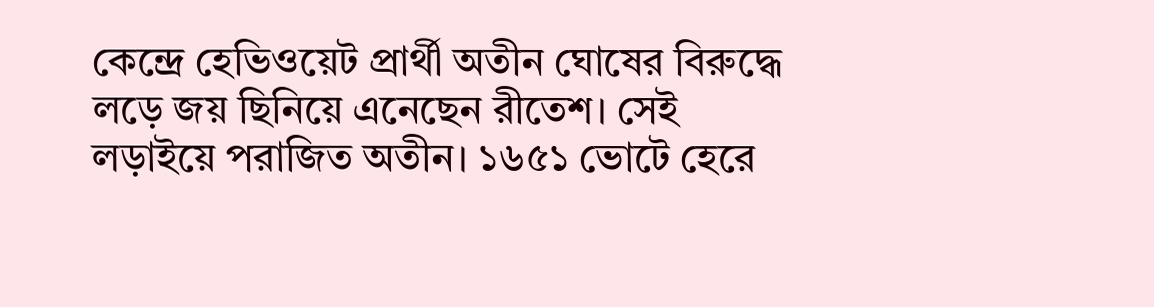কেন্দ্রে হেভিওয়েট প্রার্থী অতীন ঘোষের বিরুদ্ধে লড়ে জয় ছিনিয়ে এনেছেন রীতেশ। সেই লড়াইয়ে পরাজিত অতীন। ১৬৫১ ভোটে হেরে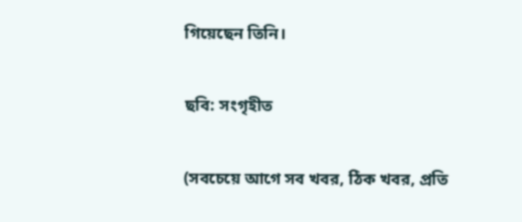গিয়েছেন তিনি।

ছবি: সংগৃহীত

(সবচেয়ে আগে সব খবর, ঠিক খবর, প্রতি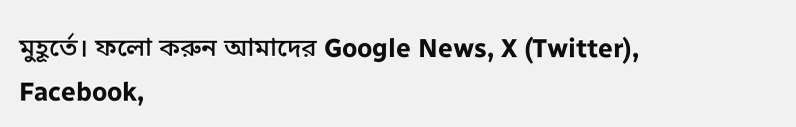মুহূর্তে। ফলো করুন আমাদের Google News, X (Twitter), Facebook,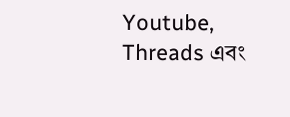Youtube, Threads এবং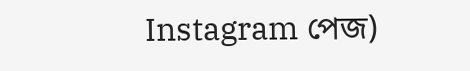Instagram পেজ)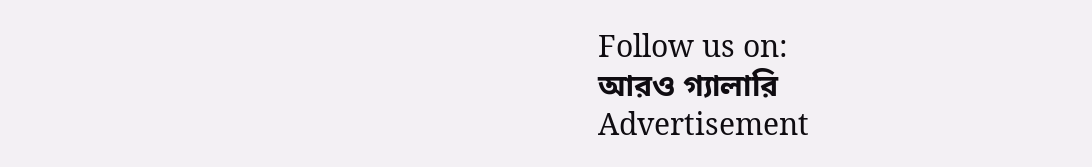Follow us on:
আরও গ্যালারি
Advertisement